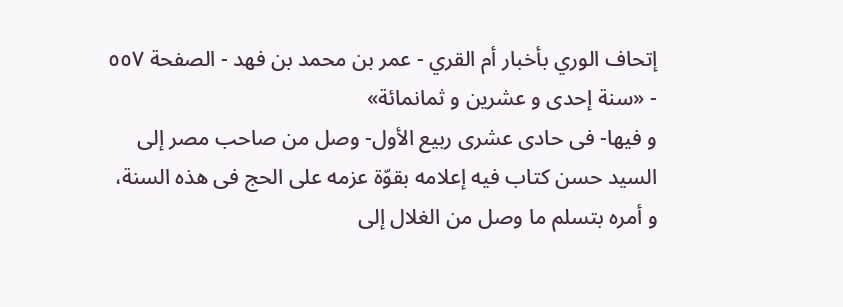إتحاف الوري بأخبار أم القري - عمر بن محمد بن فهد - الصفحة ٥٥٧ - «سنة إحدى و عشرين و ثمانمائة»
و فيها- فى حادى عشرى ربيع الأول- وصل من صاحب مصر إلى السيد حسن كتاب فيه إعلامه بقوّة عزمه على الحج فى هذه السنة، و أمره بتسلم ما وصل من الغلال إلى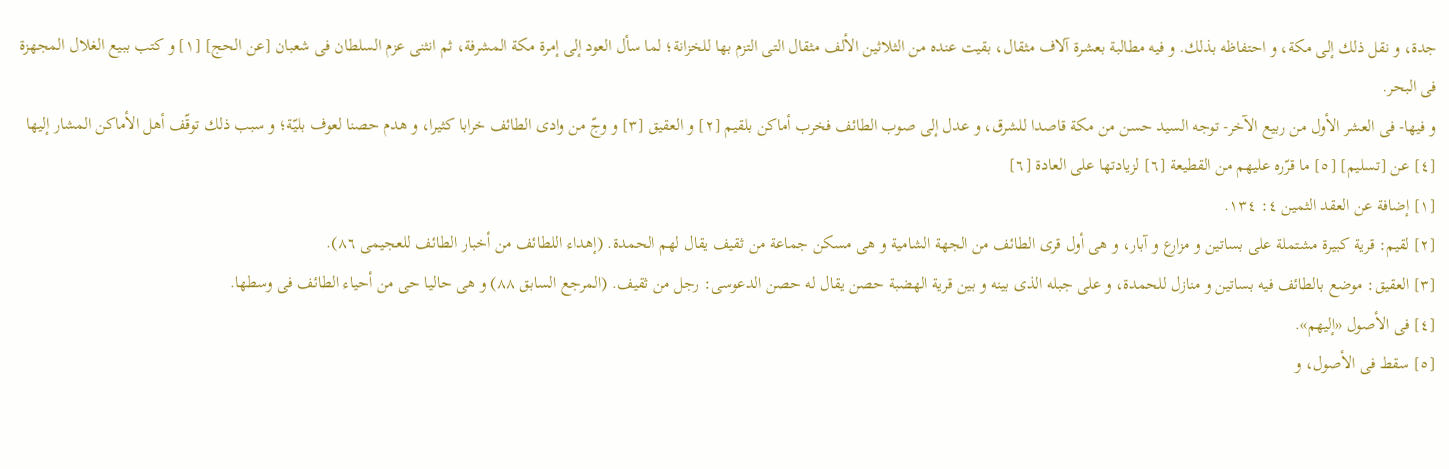جدة، و نقل ذلك إلى مكة، و احتفاظه بذلك. و فيه مطالبة بعشرة آلاف مثقال، بقيت عنده من الثلاثين الألف مثقال التى التزم بها للخزانة؛ لما سأل العود إلى إمرة مكة المشرفة، ثم انثنى عزم السلطان فى شعبان [عن الحج] [١] و كتب ببيع الغلال المجهزة فى البحر.
و فيها- فى العشر الأول من ربيع الآخر- توجه السيد حسن من مكة قاصدا للشرق، و عدل إلى صوب الطائف فخرب أماكن بلقيم [٢] و العقيق [٣] و وجّ من وادى الطائف خرابا كثيرا، و هدم حصنا لعوف بليّة؛ و سبب ذلك توقّف أهل الأماكن المشار إليها [٤] عن [تسليم] [٥] ما قرّره عليهم من القطيعة [٦] لزيادتها على العادة [٦]
[١] إضافة عن العقد الثمين ٤: ١٣٤.
[٢] لقيم: قرية كبيرة مشتملة على بساتين و مزارع و آبار، و هى أول قرى الطائف من الجهة الشامية و هى مسكن جماعة من ثقيف يقال لهم الحمدة. (إهداء اللطائف من أخبار الطائف للعجيمى ٨٦).
[٣] العقيق: موضع بالطائف فيه بساتين و منازل للحمدة، و على جبله الذى بينه و بين قرية الهضبة حصن يقال له حصن الدعوسى: رجل من ثقيف. (المرجع السابق ٨٨) و هى حاليا حى من أحياء الطائف فى وسطها.
[٤] فى الأصول «إليهم».
[٥] سقط فى الأصول، و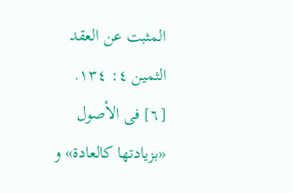المثبت عن العقد الثمين ٤: ١٣٤.
[٦] فى الأصول «بزيادتها كالعادة» و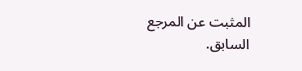المثبت عن المرجع السابق.